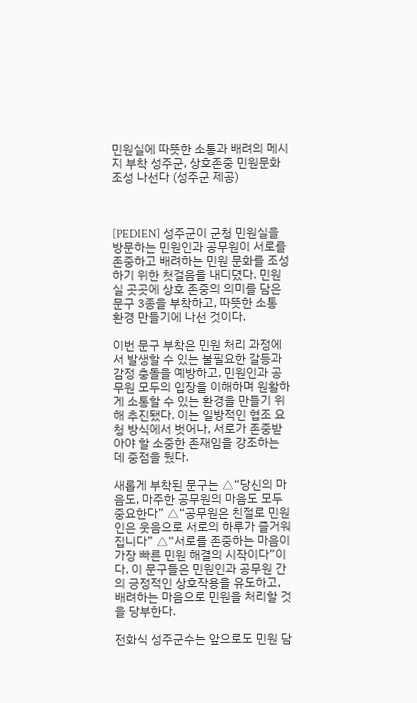민원실에 따뜻한 소통과 배려의 메시지 부착 성주군, 상호존중 민원문화 조성 나선다 (성주군 제공)



[PEDIEN] 성주군이 군청 민원실을 방문하는 민원인과 공무원이 서로를 존중하고 배려하는 민원 문화를 조성하기 위한 첫걸음을 내디뎠다. 민원실 곳곳에 상호 존중의 의미를 담은 문구 3종을 부착하고, 따뜻한 소통 환경 만들기에 나선 것이다.

이번 문구 부착은 민원 처리 과정에서 발생할 수 있는 불필요한 갈등과 감정 충돌을 예방하고, 민원인과 공무원 모두의 입장을 이해하며 원활하게 소통할 수 있는 환경을 만들기 위해 추진됐다. 이는 일방적인 협조 요청 방식에서 벗어나, 서로가 존중받아야 할 소중한 존재임을 강조하는 데 중점을 뒀다.

새롭게 부착된 문구는 △“당신의 마음도, 마주한 공무원의 마음도 모두 중요한다” △“공무원은 친절로 민원인은 웃음으로 서로의 하루가 즐거워집니다” △“서로를 존중하는 마음이 가장 빠른 민원 해결의 시작이다”이다. 이 문구들은 민원인과 공무원 간의 긍정적인 상호작용을 유도하고, 배려하는 마음으로 민원을 처리할 것을 당부한다.

전화식 성주군수는 앞으로도 민원 담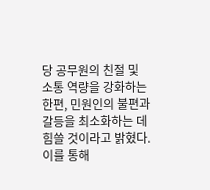당 공무원의 친절 및 소통 역량을 강화하는 한편, 민원인의 불편과 갈등을 최소화하는 데 힘쓸 것이라고 밝혔다. 이를 통해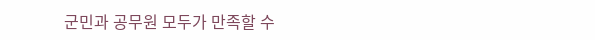군민과 공무원 모두가 만족할 수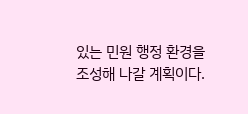있는 민원 행정 환경을 조성해 나갈 계획이다.